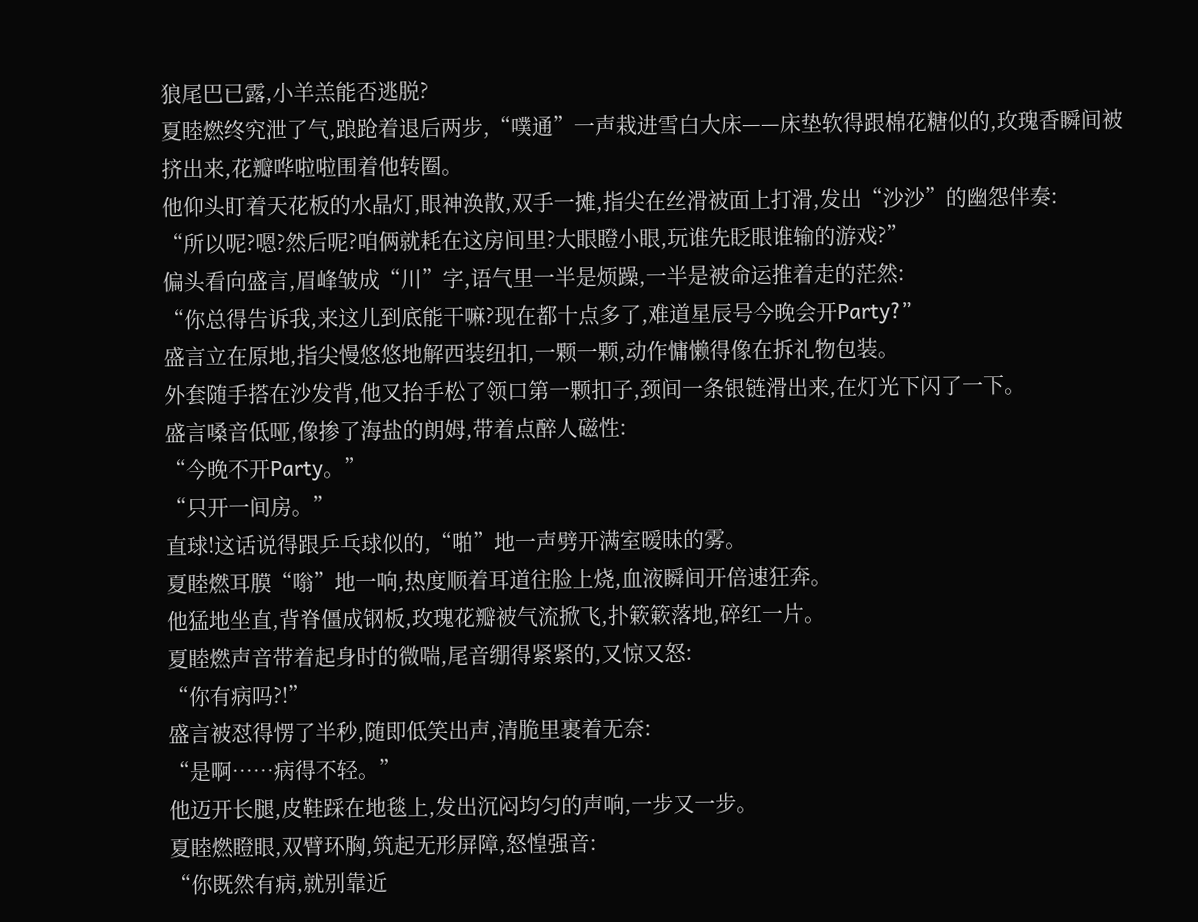狼尾巴已露,小羊羔能否逃脱?
夏睦燃终究泄了气,踉跄着退后两步,“噗通”一声栽进雪白大床——床垫软得跟棉花糖似的,玫瑰香瞬间被挤出来,花瓣哗啦啦围着他转圈。
他仰头盯着天花板的水晶灯,眼神涣散,双手一摊,指尖在丝滑被面上打滑,发出“沙沙”的幽怨伴奏:
“所以呢?嗯?然后呢?咱俩就耗在这房间里?大眼瞪小眼,玩谁先眨眼谁输的游戏?”
偏头看向盛言,眉峰皱成“川”字,语气里一半是烦躁,一半是被命运推着走的茫然:
“你总得告诉我,来这儿到底能干嘛?现在都十点多了,难道星辰号今晚会开Party?”
盛言立在原地,指尖慢悠悠地解西装纽扣,一颗一颗,动作慵懒得像在拆礼物包装。
外套随手搭在沙发背,他又抬手松了领口第一颗扣子,颈间一条银链滑出来,在灯光下闪了一下。
盛言嗓音低哑,像掺了海盐的朗姆,带着点醉人磁性:
“今晚不开Party。”
“只开一间房。”
直球!这话说得跟乒乓球似的,“啪”地一声劈开满室暧昧的雾。
夏睦燃耳膜“嗡”地一响,热度顺着耳道往脸上烧,血液瞬间开倍速狂奔。
他猛地坐直,背脊僵成钢板,玫瑰花瓣被气流掀飞,扑簌簌落地,碎红一片。
夏睦燃声音带着起身时的微喘,尾音绷得紧紧的,又惊又怒:
“你有病吗?!”
盛言被怼得愣了半秒,随即低笑出声,清脆里裹着无奈:
“是啊……病得不轻。”
他迈开长腿,皮鞋踩在地毯上,发出沉闷均匀的声响,一步又一步。
夏睦燃瞪眼,双臂环胸,筑起无形屏障,怒惶强音:
“你既然有病,就别靠近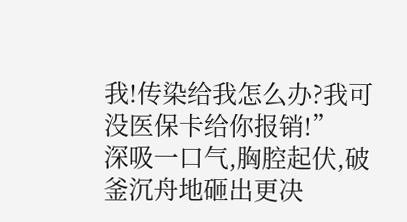我!传染给我怎么办?我可没医保卡给你报销!”
深吸一口气,胸腔起伏,破釜沉舟地砸出更决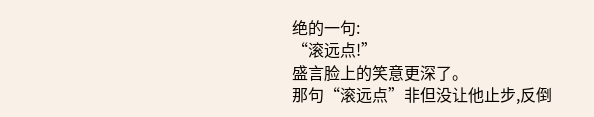绝的一句:
“滚远点!”
盛言脸上的笑意更深了。
那句“滚远点”非但没让他止步,反倒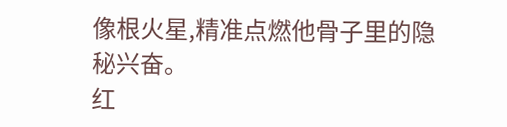像根火星,精准点燃他骨子里的隐秘兴奋。
红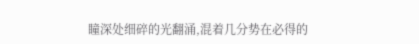瞳深处细碎的光翻涌,混着几分势在必得的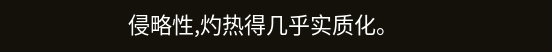侵略性,灼热得几乎实质化。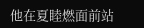他在夏睦燃面前站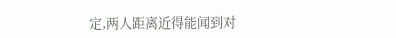定,两人距离近得能闻到对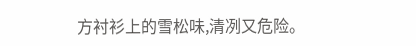方衬衫上的雪松味,清冽又危险。